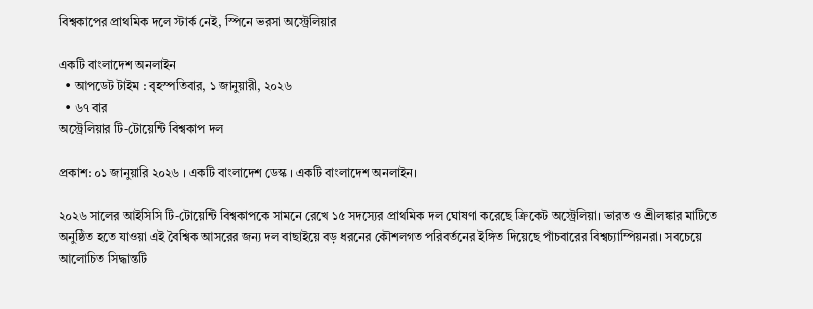বিশ্বকাপের প্রাথমিক দলে স্টার্ক নেই, স্পিনে ভরসা অস্ট্রেলিয়ার

একটি বাংলাদেশ অনলাইন
  • আপডেট টাইম : বৃহস্পতিবার, ১ জানুয়ারী, ২০২৬
  • ৬৭ বার
অস্ট্রেলিয়ার টি-টোয়েন্টি বিশ্বকাপ দল

প্রকাশ: ০১ জানুয়ারি ২০২৬ । একটি বাংলাদেশ ডেস্ক । একটি বাংলাদেশ অনলাইন।

২০২৬ সালের আইসিসি টি-টোয়েন্টি বিশ্বকাপকে সামনে রেখে ১৫ সদস্যের প্রাথমিক দল ঘোষণা করেছে ক্রিকেট অস্ট্রেলিয়া। ভারত ও শ্রীলঙ্কার মাটিতে অনুষ্ঠিত হতে যাওয়া এই বৈশ্বিক আসরের জন্য দল বাছাইয়ে বড় ধরনের কৌশলগত পরিবর্তনের ইঙ্গিত দিয়েছে পাঁচবারের বিশ্বচ্যাম্পিয়নরা। সবচেয়ে আলোচিত সিদ্ধান্তটি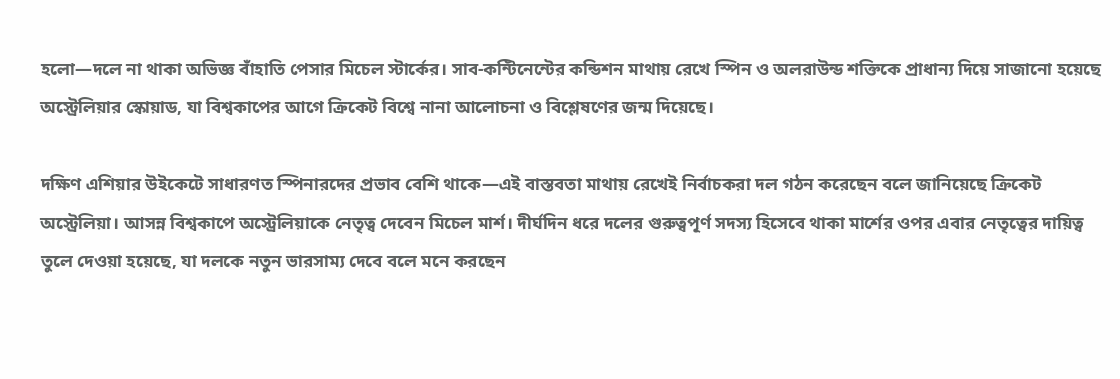হলো—দলে না থাকা অভিজ্ঞ বাঁহাতি পেসার মিচেল স্টার্কের। সাব-কন্টিনেন্টের কন্ডিশন মাথায় রেখে স্পিন ও অলরাউন্ড শক্তিকে প্রাধান্য দিয়ে সাজানো হয়েছে অস্ট্রেলিয়ার স্কোয়াড, যা বিশ্বকাপের আগে ক্রিকেট বিশ্বে নানা আলোচনা ও বিশ্লেষণের জন্ম দিয়েছে।

দক্ষিণ এশিয়ার উইকেটে সাধারণত স্পিনারদের প্রভাব বেশি থাকে—এই বাস্তবতা মাথায় রেখেই নির্বাচকরা দল গঠন করেছেন বলে জানিয়েছে ক্রিকেট অস্ট্রেলিয়া। আসন্ন বিশ্বকাপে অস্ট্রেলিয়াকে নেতৃত্ব দেবেন মিচেল মার্শ। দীর্ঘদিন ধরে দলের গুরুত্বপূর্ণ সদস্য হিসেবে থাকা মার্শের ওপর এবার নেতৃত্বের দায়িত্ব তুলে দেওয়া হয়েছে, যা দলকে নতুন ভারসাম্য দেবে বলে মনে করছেন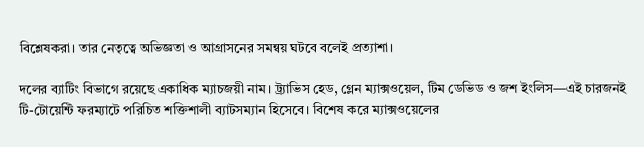বিশ্লেষকরা। তার নেতৃত্বে অভিজ্ঞতা ও আগ্রাসনের সমন্বয় ঘটবে বলেই প্রত্যাশা।

দলের ব্যাটিং বিভাগে রয়েছে একাধিক ম্যাচজয়ী নাম। ট্র্যাভিস হেড, গ্লেন ম্যাক্সওয়েল, টিম ডেভিড ও জশ ইংলিস—এই চারজনই টি-টোয়েন্টি ফরম্যাটে পরিচিত শক্তিশালী ব্যাটসম্যান হিসেবে। বিশেষ করে ম্যাক্সওয়েলের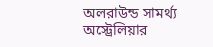অলরাউন্ড সামর্থ্য অস্ট্রেলিয়ার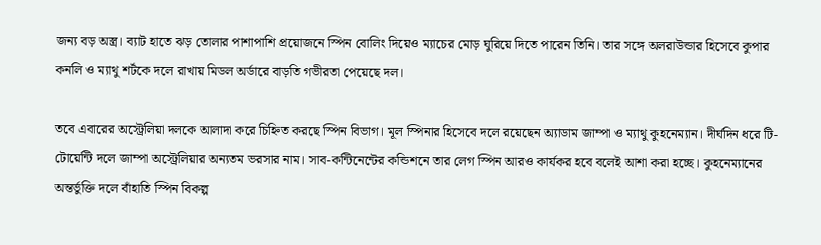জন্য বড় অস্ত্র। ব্যাট হাতে ঝড় তোলার পাশাপাশি প্রয়োজনে স্পিন বোলিং দিয়েও ম্যাচের মোড় ঘুরিয়ে দিতে পারেন তিনি। তার সঙ্গে অলরাউন্ডার হিসেবে কুপার কনলি ও ম্যাথু শর্টকে দলে রাখায় মিডল অর্ডারে বাড়তি গভীরতা পেয়েছে দল।

তবে এবারের অস্ট্রেলিয়া দলকে আলাদা করে চিহ্নিত করছে স্পিন বিভাগ। মূল স্পিনার হিসেবে দলে রয়েছেন অ্যাডাম জাম্পা ও ম্যাথু কুহনেম্যান। দীর্ঘদিন ধরে টি-টোয়েন্টি দলে জাম্পা অস্ট্রেলিয়ার অন্যতম ভরসার নাম। সাব-কন্টিনেন্টের কন্ডিশনে তার লেগ স্পিন আরও কার্যকর হবে বলেই আশা করা হচ্ছে। কুহনেম্যানের অন্তর্ভুক্তি দলে বাঁহাতি স্পিন বিকল্প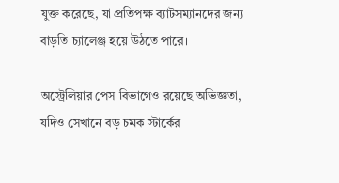যুক্ত করেছে, যা প্রতিপক্ষ ব্যাটসম্যানদের জন্য বাড়তি চ্যালেঞ্জ হয়ে উঠতে পারে।

অস্ট্রেলিয়ার পেস বিভাগেও রয়েছে অভিজ্ঞতা, যদিও সেখানে বড় চমক স্টার্কের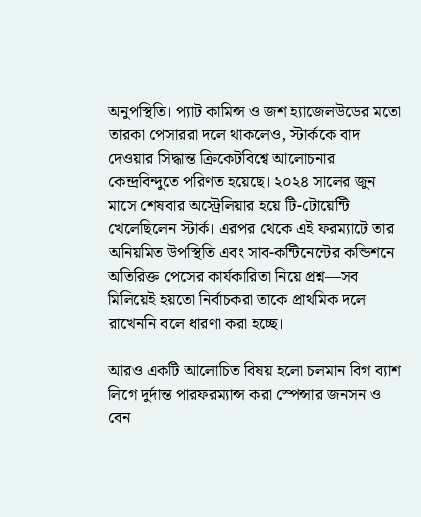অনুপস্থিতি। প্যাট কামিন্স ও জশ হ্যাজেলউডের মতো তারকা পেসাররা দলে থাকলেও, স্টার্ককে বাদ দেওয়ার সিদ্ধান্ত ক্রিকেটবিশ্বে আলোচনার কেন্দ্রবিন্দুতে পরিণত হয়েছে। ২০২৪ সালের জুন মাসে শেষবার অস্ট্রেলিয়ার হয়ে টি-টোয়েন্টি খেলেছিলেন স্টার্ক। এরপর থেকে এই ফরম্যাটে তার অনিয়মিত উপস্থিতি এবং সাব-কন্টিনেন্টের কন্ডিশনে অতিরিক্ত পেসের কার্যকারিতা নিয়ে প্রশ্ন—সব মিলিয়েই হয়তো নির্বাচকরা তাকে প্রাথমিক দলে রাখেননি বলে ধারণা করা হচ্ছে।

আরও একটি আলোচিত বিষয় হলো চলমান বিগ ব্যাশ লিগে দুর্দান্ত পারফরম্যান্স করা স্পেন্সার জনসন ও বেন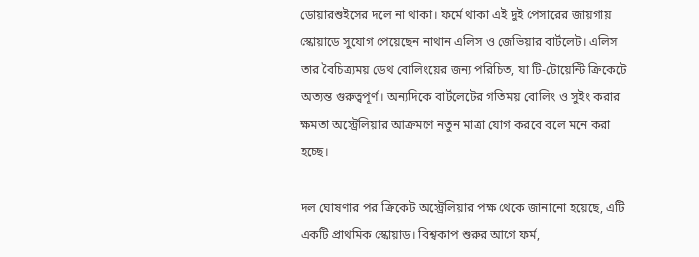ডোয়ারশুইসের দলে না থাকা। ফর্মে থাকা এই দুই পেসারের জায়গায় স্কোয়াডে সুযোগ পেয়েছেন নাথান এলিস ও জেভিয়ার বার্টলেট। এলিস তার বৈচিত্র্যময় ডেথ বোলিংয়ের জন্য পরিচিত, যা টি-টোয়েন্টি ক্রিকেটে অত্যন্ত গুরুত্বপূর্ণ। অন্যদিকে বার্টলেটের গতিময় বোলিং ও সুইং করার ক্ষমতা অস্ট্রেলিয়ার আক্রমণে নতুন মাত্রা যোগ করবে বলে মনে করা হচ্ছে।

দল ঘোষণার পর ক্রিকেট অস্ট্রেলিয়ার পক্ষ থেকে জানানো হয়েছে, এটি একটি প্রাথমিক স্কোয়াড। বিশ্বকাপ শুরুর আগে ফর্ম,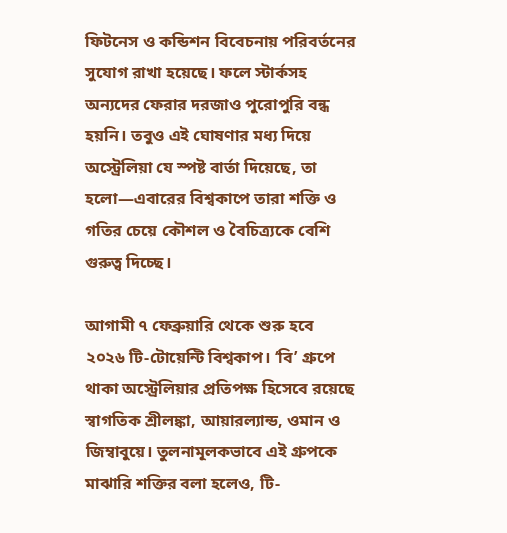ফিটনেস ও কন্ডিশন বিবেচনায় পরিবর্তনের সুযোগ রাখা হয়েছে। ফলে স্টার্কসহ অন্যদের ফেরার দরজাও পুরোপুরি বন্ধ হয়নি। তবুও এই ঘোষণার মধ্য দিয়ে অস্ট্রেলিয়া যে স্পষ্ট বার্তা দিয়েছে, তা হলো—এবারের বিশ্বকাপে তারা শক্তি ও গতির চেয়ে কৌশল ও বৈচিত্র্যকে বেশি গুরুত্ব দিচ্ছে।

আগামী ৭ ফেব্রুয়ারি থেকে শুরু হবে ২০২৬ টি-টোয়েন্টি বিশ্বকাপ। ‘বি’ গ্রুপে থাকা অস্ট্রেলিয়ার প্রতিপক্ষ হিসেবে রয়েছে স্বাগতিক শ্রীলঙ্কা, আয়ারল্যান্ড, ওমান ও জিম্বাবুয়ে। তুলনামূলকভাবে এই গ্রুপকে মাঝারি শক্তির বলা হলেও, টি-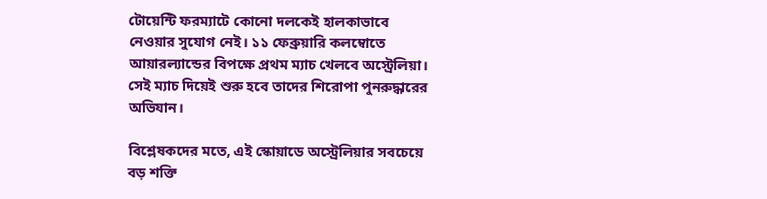টোয়েন্টি ফরম্যাটে কোনো দলকেই হালকাভাবে নেওয়ার সুযোগ নেই। ১১ ফেব্রুয়ারি কলম্বোতে আয়ারল্যান্ডের বিপক্ষে প্রথম ম্যাচ খেলবে অস্ট্রেলিয়া। সেই ম্যাচ দিয়েই শুরু হবে তাদের শিরোপা পুনরুদ্ধারের অভিযান।

বিশ্লেষকদের মতে, এই স্কোয়াডে অস্ট্রেলিয়ার সবচেয়ে বড় শক্তি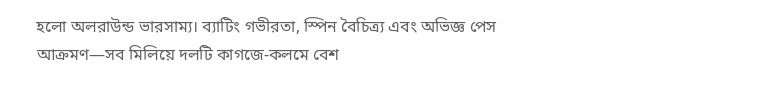হলো অলরাউন্ড ভারসাম্য। ব্যাটিং গভীরতা, স্পিন বৈচিত্র্য এবং অভিজ্ঞ পেস আক্রমণ—সব মিলিয়ে দলটি কাগজে-কলমে বেশ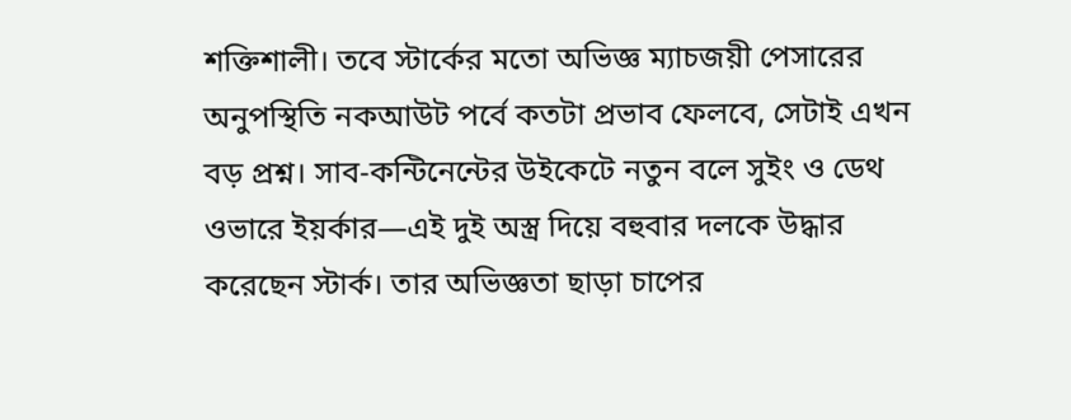শক্তিশালী। তবে স্টার্কের মতো অভিজ্ঞ ম্যাচজয়ী পেসারের অনুপস্থিতি নকআউট পর্বে কতটা প্রভাব ফেলবে, সেটাই এখন বড় প্রশ্ন। সাব-কন্টিনেন্টের উইকেটে নতুন বলে সুইং ও ডেথ ওভারে ইয়র্কার—এই দুই অস্ত্র দিয়ে বহুবার দলকে উদ্ধার করেছেন স্টার্ক। তার অভিজ্ঞতা ছাড়া চাপের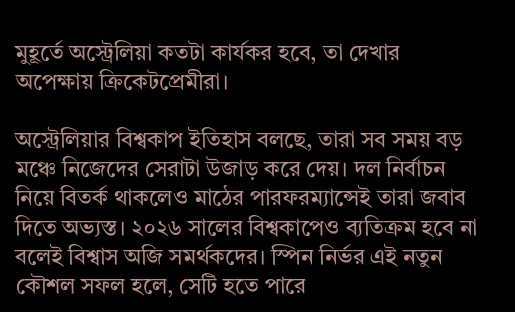মুহূর্তে অস্ট্রেলিয়া কতটা কার্যকর হবে, তা দেখার অপেক্ষায় ক্রিকেটপ্রেমীরা।

অস্ট্রেলিয়ার বিশ্বকাপ ইতিহাস বলছে, তারা সব সময় বড় মঞ্চে নিজেদের সেরাটা উজাড় করে দেয়। দল নির্বাচন নিয়ে বিতর্ক থাকলেও মাঠের পারফরম্যান্সেই তারা জবাব দিতে অভ্যস্ত। ২০২৬ সালের বিশ্বকাপেও ব্যতিক্রম হবে না বলেই বিশ্বাস অজি সমর্থকদের। স্পিন নির্ভর এই নতুন কৌশল সফল হলে, সেটি হতে পারে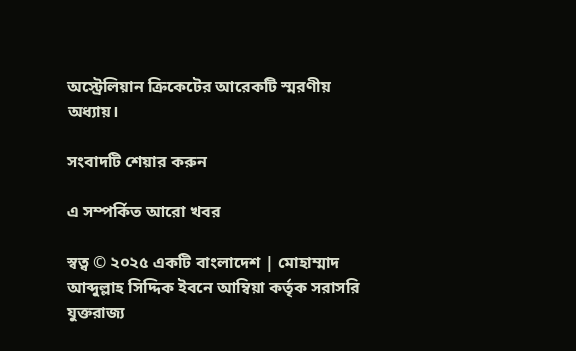অস্ট্রেলিয়ান ক্রিকেটের আরেকটি স্মরণীয় অধ্যায়।

সংবাদটি শেয়ার করুন

এ সম্পর্কিত আরো খবর

স্বত্ব © ২০২৫ একটি বাংলাদেশ | মোহাম্মাদ আব্দুল্লাহ সিদ্দিক ইবনে আম্বিয়া কর্তৃক সরাসরি যুক্তরাজ্য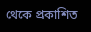থেকে প্রকাশিত